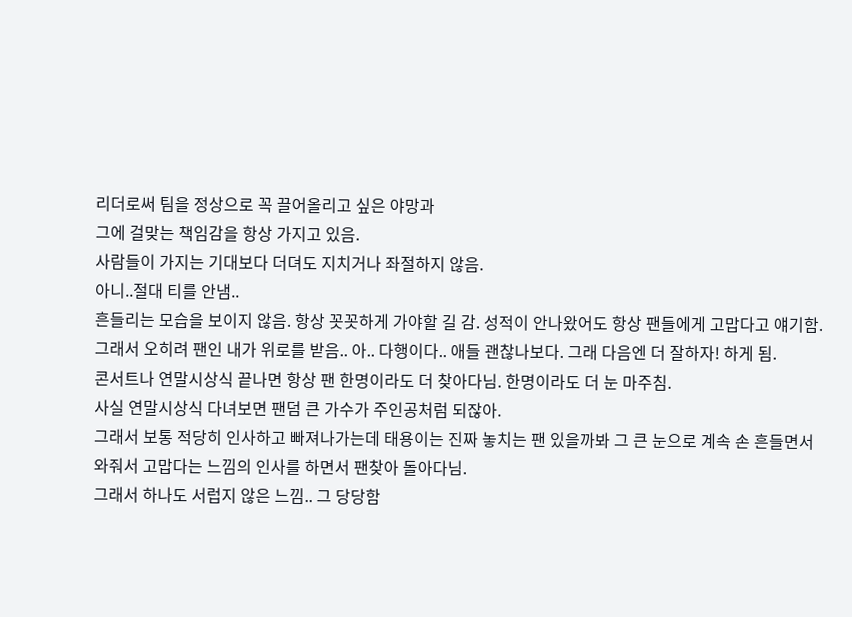리더로써 팀을 정상으로 꼭 끌어올리고 싶은 야망과
그에 걸맞는 책임감을 항상 가지고 있음.
사람들이 가지는 기대보다 더뎌도 지치거나 좌절하지 않음.
아니..절대 티를 안냄..
흔들리는 모습을 보이지 않음. 항상 꼿꼿하게 가야할 길 감. 성적이 안나왔어도 항상 팬들에게 고맙다고 얘기함.
그래서 오히려 팬인 내가 위로를 받음.. 아.. 다행이다.. 애들 괜찮나보다. 그래 다음엔 더 잘하자! 하게 됨.
콘서트나 연말시상식 끝나면 항상 팬 한명이라도 더 찾아다님. 한명이라도 더 눈 마주침.
사실 연말시상식 다녀보면 팬덤 큰 가수가 주인공처럼 되잖아.
그래서 보통 적당히 인사하고 빠져나가는데 태용이는 진짜 놓치는 팬 있을까봐 그 큰 눈으로 계속 손 흔들면서 와줘서 고맙다는 느낌의 인사를 하면서 팬찾아 돌아다님.
그래서 하나도 서럽지 않은 느낌.. 그 당당함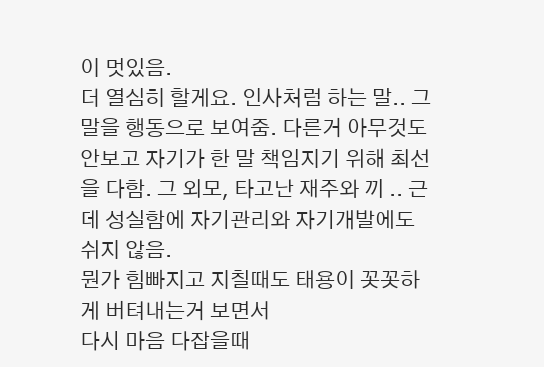이 멋있음.
더 열심히 할게요. 인사처럼 하는 말.. 그 말을 행동으로 보여줌. 다른거 아무것도 안보고 자기가 한 말 책임지기 위해 최선을 다함. 그 외모, 타고난 재주와 끼 .. 근데 성실함에 자기관리와 자기개발에도 쉬지 않음.
뭔가 힘빠지고 지칠때도 태용이 꼿꼿하게 버텨내는거 보면서
다시 마음 다잡을때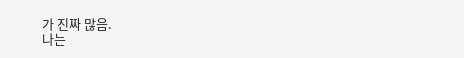가 진짜 많음.
나는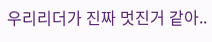우리리더가 진짜 멋진거 같아..